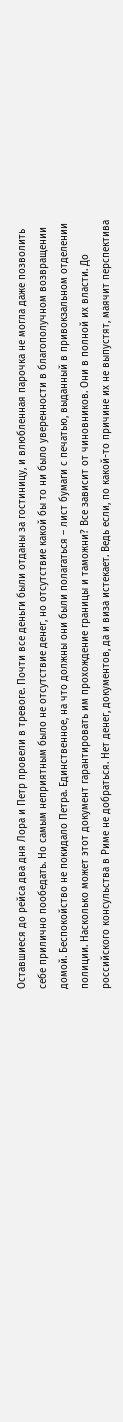Оставшиеся до рейса два дня Лора и Петр провели в тревоге. Почти все деньги были отданы за гостиницу, и влюбленная парочка не могла даже позволить себе прилично пообедать. Но самым неприятным было не отсутствие денег, но отсутствие какой бы то ни было уверенности в благополучном возвращении домой. Беспокойство не покидало Петра. Единственное, на что должны они были полагаться – лист бумаги с печатью, выданный в привокзальном отделении полиции. Насколько может этот документ гарантировать им прохождение границы и таможни? Все зависит от чиновников. Они в полной их власти. До российского консульства в Риме не добраться. Нет денег, документов, да и виза истекает. Ведь если, по какой-то причине их не выпустят, маячит перспектива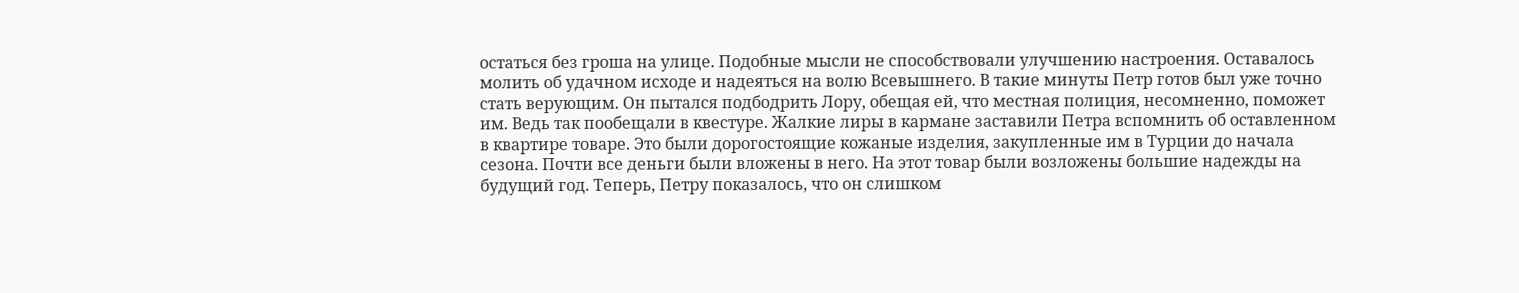остаться без гроша на улице. Подобные мысли не способствовали улучшению настроения. Оставалось молить об удачном исходе и надеяться на волю Всевышнего. В такие минуты Петр готов был уже точно стать верующим. Он пытался подбодрить Лору, обещая ей, что местная полиция, несомненно, поможет им. Ведь так пообещали в квестуре. Жалкие лиры в кармане заставили Петра вспомнить об оставленном в квартире товаре. Это были дорогостоящие кожаные изделия, закупленные им в Турции до начала сезона. Почти все деньги были вложены в него. На этот товар были возложены большие надежды на будущий год. Теперь, Петру показалось, что он слишком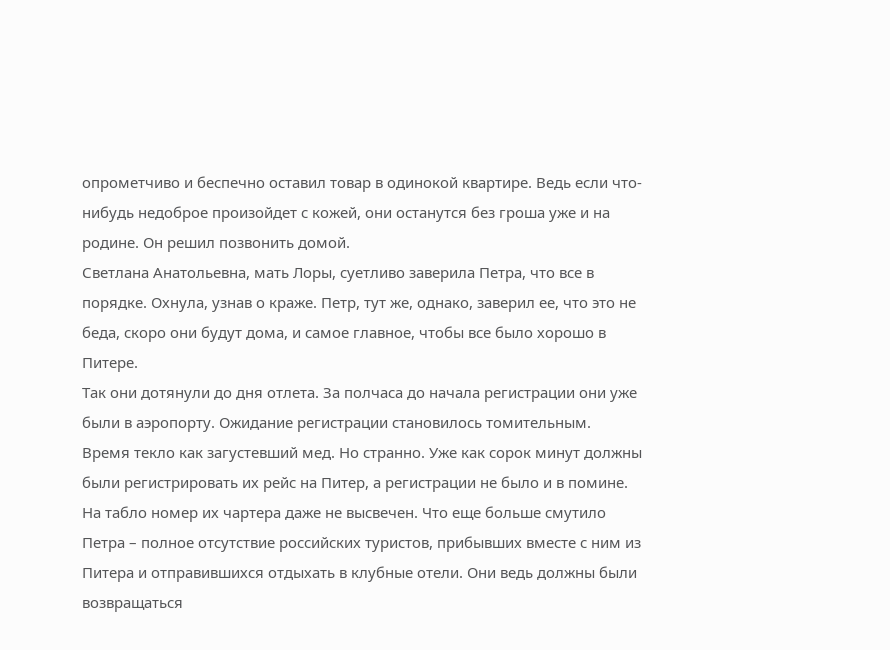опрометчиво и беспечно оставил товар в одинокой квартире. Ведь если что-нибудь недоброе произойдет с кожей, они останутся без гроша уже и на родине. Он решил позвонить домой.
Светлана Анатольевна, мать Лоры, суетливо заверила Петра, что все в порядке. Охнула, узнав о краже. Петр, тут же, однако, заверил ее, что это не беда, скоро они будут дома, и самое главное, чтобы все было хорошо в Питере.
Так они дотянули до дня отлета. За полчаса до начала регистрации они уже были в аэропорту. Ожидание регистрации становилось томительным. Время текло как загустевший мед. Но странно. Уже как сорок минут должны были регистрировать их рейс на Питер, а регистрации не было и в помине. На табло номер их чартера даже не высвечен. Что еще больше смутило Петра – полное отсутствие российских туристов, прибывших вместе с ним из Питера и отправившихся отдыхать в клубные отели. Они ведь должны были возвращаться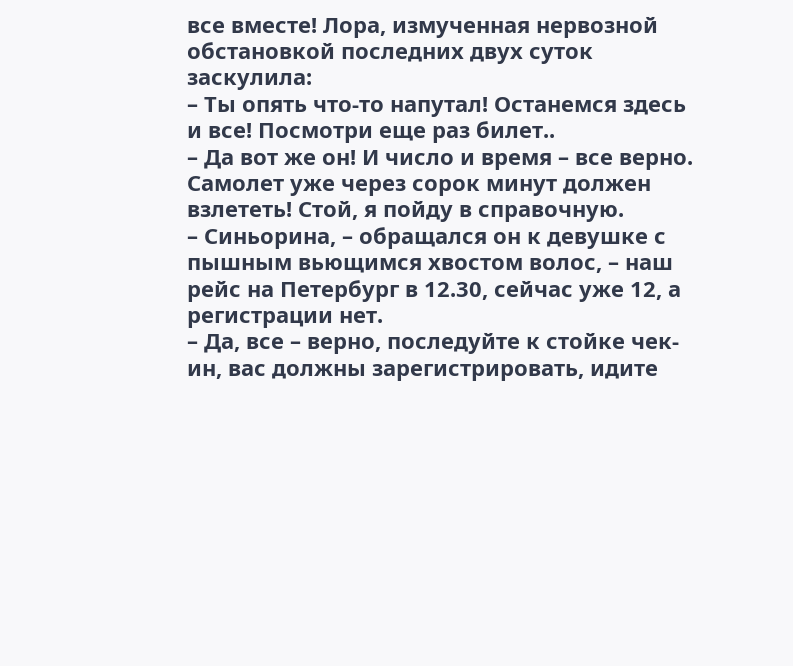все вместе! Лора, измученная нервозной обстановкой последних двух суток заскулила:
– Ты опять что-то напутал! Останемся здесь и все! Посмотри еще раз билет..
– Да вот же он! И число и время – все верно. Самолет уже через сорок минут должен взлететь! Стой, я пойду в справочную.
– Синьорина, – обращался он к девушке с пышным вьющимся хвостом волос, – наш рейс на Петербург в 12.30, сейчас уже 12, а регистрации нет.
– Да, все – верно, последуйте к стойке чек-ин, вас должны зарегистрировать, идите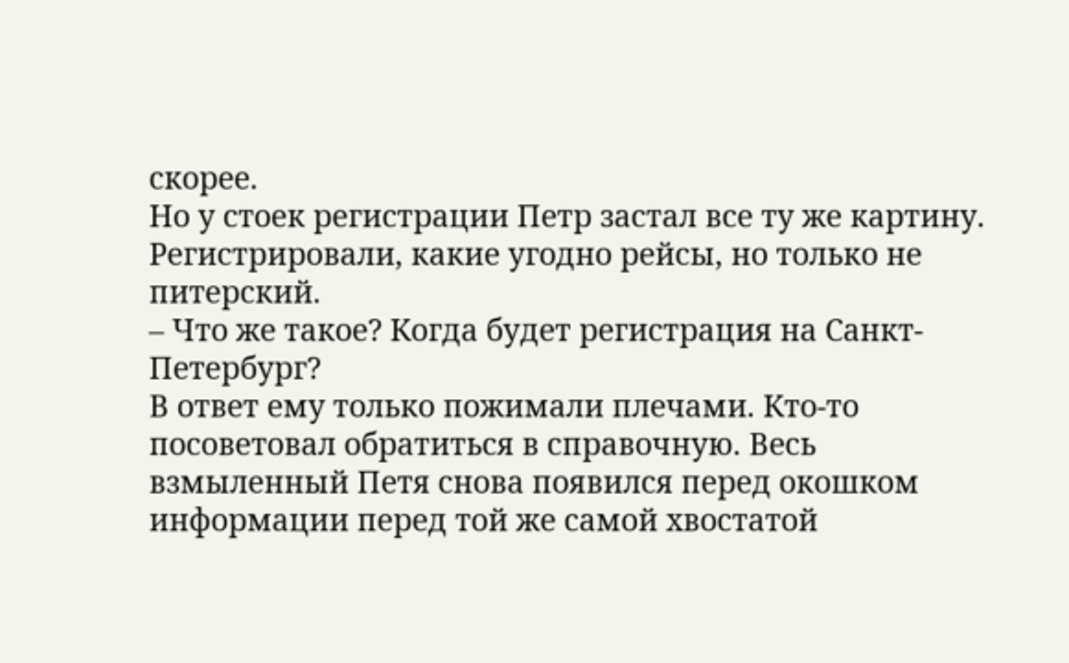скорее.
Но у стоек регистрации Петр застал все ту же картину. Регистрировали, какие угодно рейсы, но только не питерский.
– Что же такое? Когда будет регистрация на Санкт-Петербург?
В ответ ему только пожимали плечами. Кто-то посоветовал обратиться в справочную. Весь взмыленный Петя снова появился перед окошком информации перед той же самой хвостатой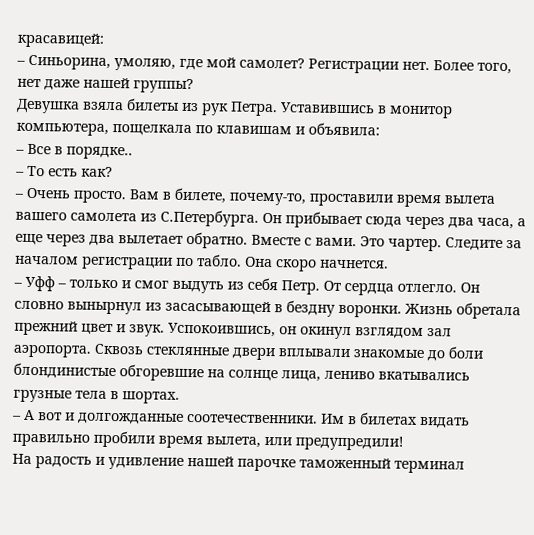красавицей:
– Синьорина, умоляю, где мой самолет? Регистрации нет. Более того, нет даже нашей группы?
Девушка взяла билеты из рук Петра. Уставившись в монитор компьютера, пощелкала по клавишам и объявила:
– Все в порядке..
– То есть как?
– Очень просто. Вам в билете, почему-то, проставили время вылета вашего самолета из С.Петербурга. Он прибывает сюда через два часа, а еще через два вылетает обратно. Вместе с вами. Это чартер. Следите за началом регистрации по табло. Она скоро начнется.
– Уфф – только и смог выдуть из себя Петр. От сердца отлегло. Он словно вынырнул из засасывающей в бездну воронки. Жизнь обретала прежний цвет и звук. Успокоившись, он окинул взглядом зал аэропорта. Сквозь стеклянные двери вплывали знакомые до боли блондинистые обгоревшие на солнце лица, лениво вкатывались грузные тела в шортах.
– А вот и долгожданные соотечественники. Им в билетах видать правильно пробили время вылета, или предупредили!
На радость и удивление нашей парочке таможенный терминал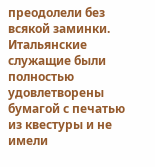преодолели без всякой заминки. Итальянские служащие были полностью удовлетворены бумагой с печатью из квестуры и не имели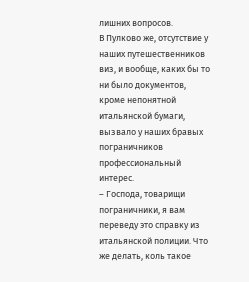лишних вопросов.
В Пулково же, отсутствие у наших путешественников виз, и вообще, каких бы то ни было документов, кроме непонятной итальянской бумаги, вызвало у наших бравых пограничников профессиональный интерес.
– Господа, товарищи пограничники, я вам переведу это справку из итальянской полиции. Что же делать, коль такое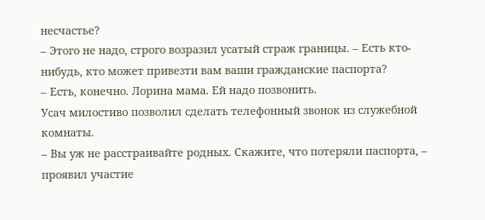несчастье?
– Этого не надо, строго возразил усатый страж границы. – Есть кто-нибудь, кто может привезти вам ваши гражданские паспорта?
– Есть, конечно. Лорина мама. Ей надо позвонить.
Усач милостиво позволил сделать телефонный звонок из служебной комнаты.
– Вы уж не расстраивайте родных. Скажите, что потеряли паспорта, – проявил участие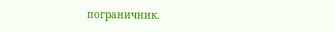пограничник.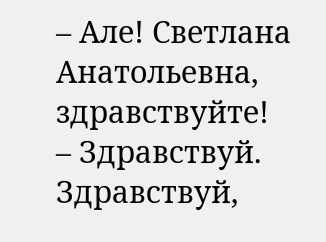– Але! Светлана Анатольевна, здравствуйте!
– Здравствуй. Здравствуй,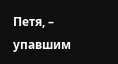Петя, – упавшим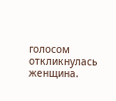голосом откликнулась женщина.